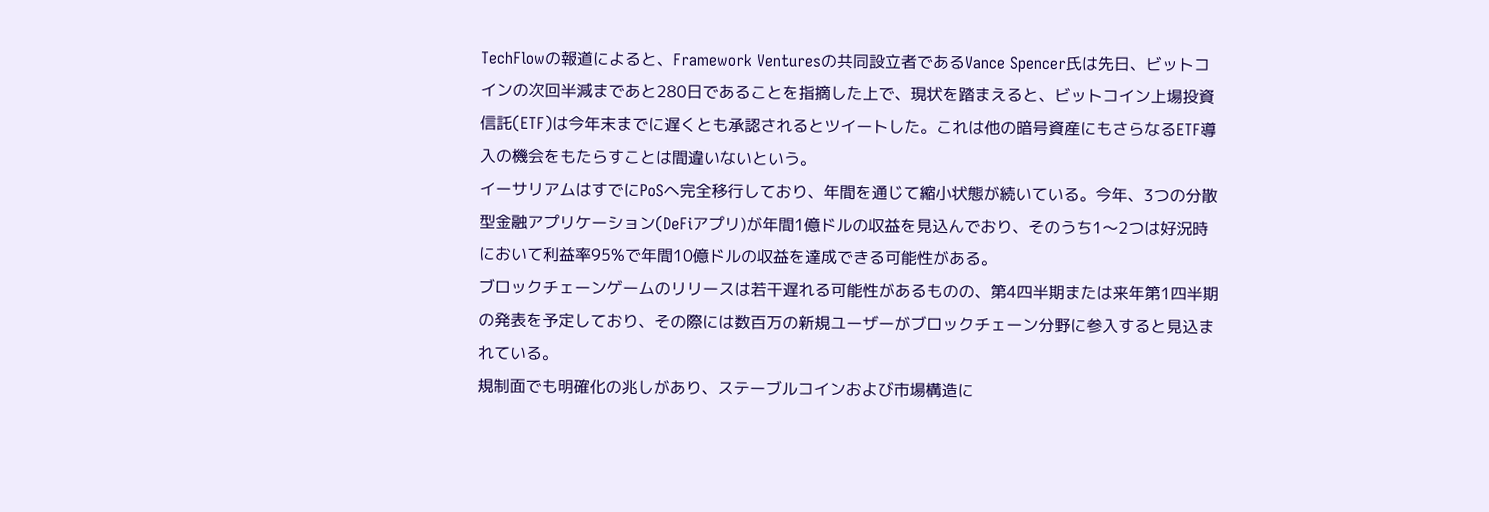TechFlowの報道によると、Framework Venturesの共同設立者であるVance Spencer氏は先日、ビットコインの次回半減まであと280日であることを指摘した上で、現状を踏まえると、ビットコイン上場投資信託(ETF)は今年末までに遅くとも承認されるとツイートした。これは他の暗号資産にもさらなるETF導入の機会をもたらすことは間違いないという。
イーサリアムはすでにPoSへ完全移行しており、年間を通じて縮小状態が続いている。今年、3つの分散型金融アプリケーション(DeFiアプリ)が年間1億ドルの収益を見込んでおり、そのうち1〜2つは好況時において利益率95%で年間10億ドルの収益を達成できる可能性がある。
ブロックチェーンゲームのリリースは若干遅れる可能性があるものの、第4四半期または来年第1四半期の発表を予定しており、その際には数百万の新規ユーザーがブロックチェーン分野に参入すると見込まれている。
規制面でも明確化の兆しがあり、ステーブルコインおよび市場構造に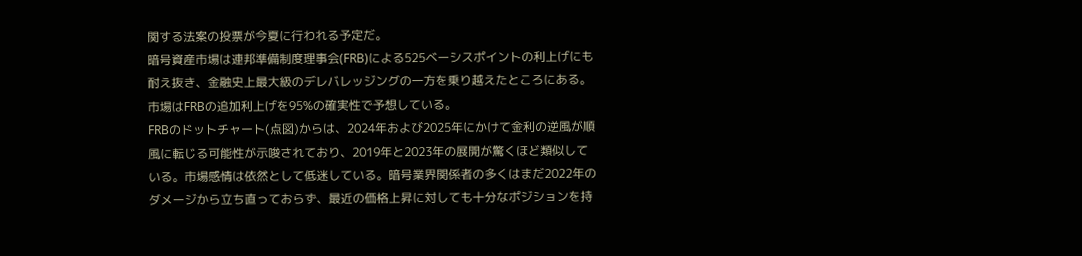関する法案の投票が今夏に行われる予定だ。
暗号資産市場は連邦準備制度理事会(FRB)による525ベーシスポイントの利上げにも耐え抜き、金融史上最大級のデレバレッジングの一方を乗り越えたところにある。市場はFRBの追加利上げを95%の確実性で予想している。
FRBのドットチャート(点図)からは、2024年および2025年にかけて金利の逆風が順風に転じる可能性が示唆されており、2019年と2023年の展開が驚くほど類似している。市場感情は依然として低迷している。暗号業界関係者の多くはまだ2022年のダメージから立ち直っておらず、最近の価格上昇に対しても十分なポジションを持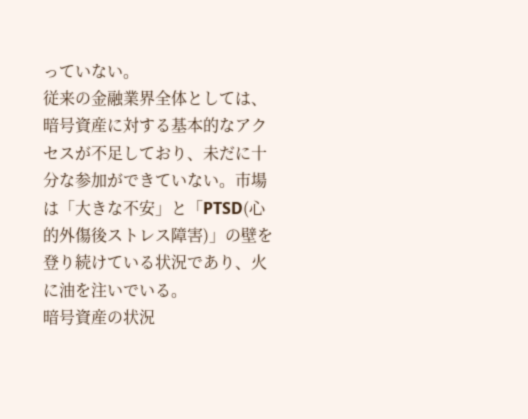っていない。
従来の金融業界全体としては、暗号資産に対する基本的なアクセスが不足しており、未だに十分な参加ができていない。市場は「大きな不安」と「PTSD(心的外傷後ストレス障害)」の壁を登り続けている状況であり、火に油を注いでいる。
暗号資産の状況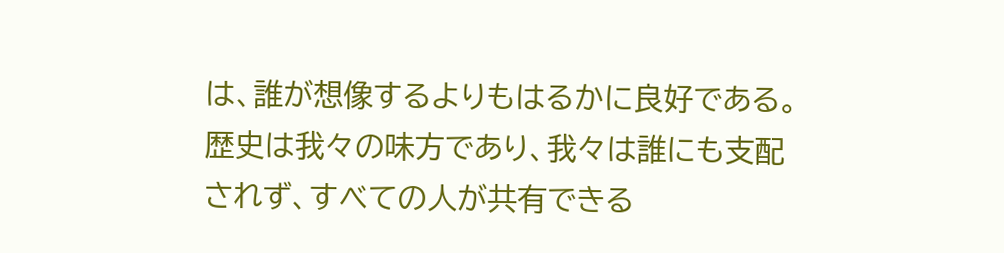は、誰が想像するよりもはるかに良好である。歴史は我々の味方であり、我々は誰にも支配されず、すべての人が共有できる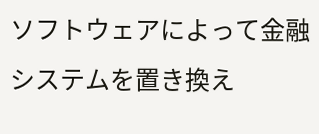ソフトウェアによって金融システムを置き換え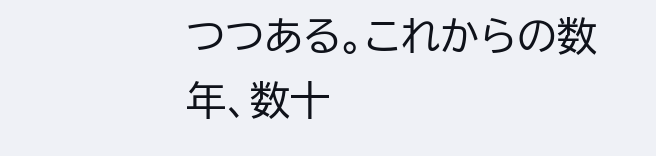つつある。これからの数年、数十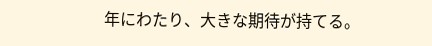年にわたり、大きな期待が持てる。